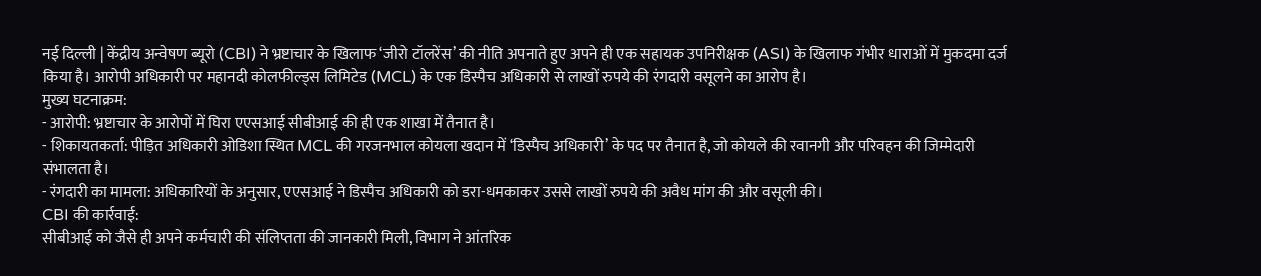नई दिल्ली | केंद्रीय अन्वेषण ब्यूरो (CBI) ने भ्रष्टाचार के खिलाफ ‘जीरो टॉलरेंस’ की नीति अपनाते हुए अपने ही एक सहायक उपनिरीक्षक (ASI) के खिलाफ गंभीर धाराओं में मुकदमा दर्ज किया है। आरोपी अधिकारी पर महानदी कोलफील्ड्स लिमिटेड (MCL) के एक डिस्पैच अधिकारी से लाखों रुपये की रंगदारी वसूलने का आरोप है।
मुख्य घटनाक्रम:
- आरोपी: भ्रष्टाचार के आरोपों में घिरा एएसआई सीबीआई की ही एक शाखा में तैनात है।
- शिकायतकर्ता: पीड़ित अधिकारी ओडिशा स्थित MCL की गरजनभाल कोयला खदान में ‘डिस्पैच अधिकारी’ के पद पर तैनात है, जो कोयले की रवानगी और परिवहन की जिम्मेदारी संभालता है।
- रंगदारी का मामला: अधिकारियों के अनुसार, एएसआई ने डिस्पैच अधिकारी को डरा-धमकाकर उससे लाखों रुपये की अवैध मांग की और वसूली की।
CBI की कार्रवाई:
सीबीआई को जैसे ही अपने कर्मचारी की संलिप्तता की जानकारी मिली, विभाग ने आंतरिक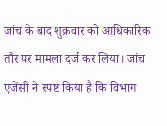जांच के बाद शुक्रवार को आधिकारिक तौर पर मामला दर्ज कर लिया। जांच एजेंसी ने स्पष्ट किया है कि विभाग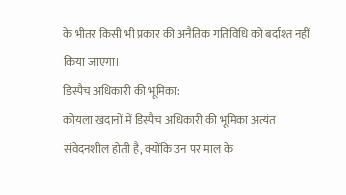के भीतर किसी भी प्रकार की अनैतिक गतिविधि को बर्दाश्त नहीं किया जाएगा।
डिस्पैच अधिकारी की भूमिका:
कोयला खदानों में डिस्पैच अधिकारी की भूमिका अत्यंत संवेदनशील होती है, क्योंकि उन पर माल के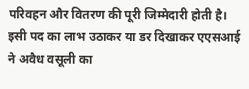परिवहन और वितरण की पूरी जिम्मेदारी होती है। इसी पद का लाभ उठाकर या डर दिखाकर एएसआई ने अवैध वसूली का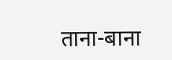ताना-बाना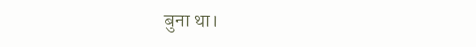बुना था।